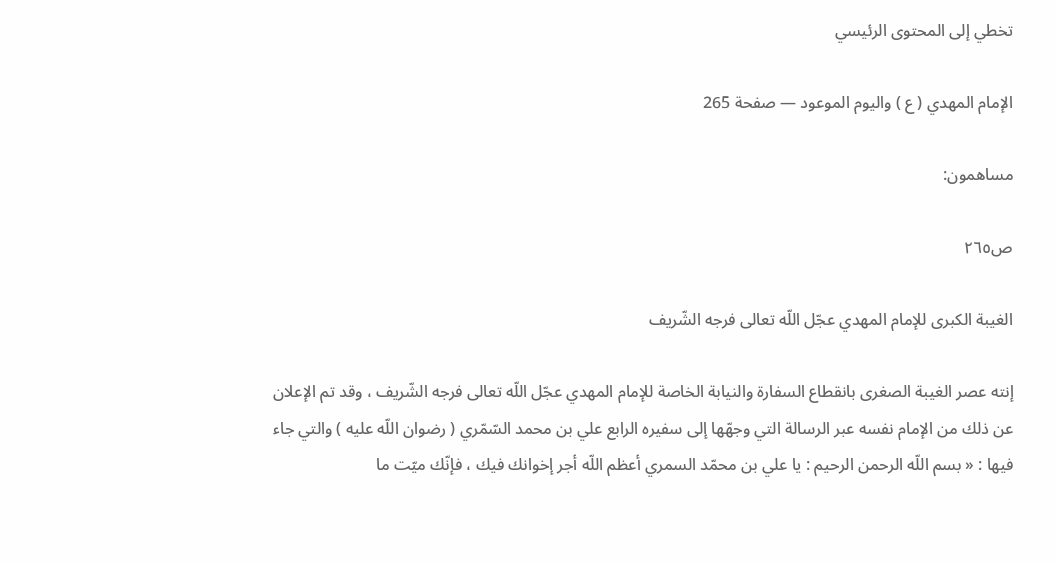تخطي إلى المحتوى الرئيسي

الإمام المهدي ( ع ) واليوم الموعود — صفحة 265

مساهمون:

ص٢٦٥

الغيبة الكبرى للإمام المهدي عجّل اللّه تعالى فرجه الشّريف

إنته عصر الغيبة الصغرى بانقطاع السفارة والنيابة الخاصة للإمام المهدي عجّل اللّه تعالى فرجه الشّريف ، وقد تم الإعلان عن ذلك من الإمام نفسه عبر الرسالة التي وجهّها إلى سفيره الرابع علي بن محمد السّمّري ( رضوان اللّه عليه ) والتي جاء فيها : « بسم اللّه الرحمن الرحيم : يا علي بن محمّد السمري أعظم اللّه أجر إخوانك فيك ، فإنّك ميّت ما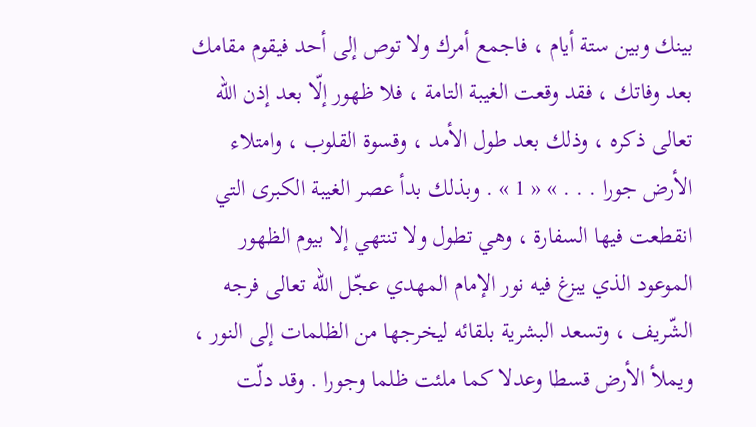بينك وبين ستة أيام ، فاجمع أمرك ولا توص إلى أحد فيقوم مقامك بعد وفاتك ، فقد وقعت الغيبة التامة ، فلا ظهور إلّا بعد إذن اللّه تعالى ذكره ، وذلك بعد طول الأمد ، وقسوة القلوب ، وامتلاء الأرض جورا . . . » « 1 » . وبذلك بدأ عصر الغيبة الكبرى التي انقطعت فيها السفارة ، وهي تطول ولا تنتهي إلا بيوم الظهور الموعود الذي يبزغ فيه نور الإمام المهدي عجّل اللّه تعالى فرجه الشّريف ، وتسعد البشرية بلقائه ليخرجها من الظلمات إلى النور ، ويملأ الأرض قسطا وعدلا كما ملئت ظلما وجورا . وقد دلّت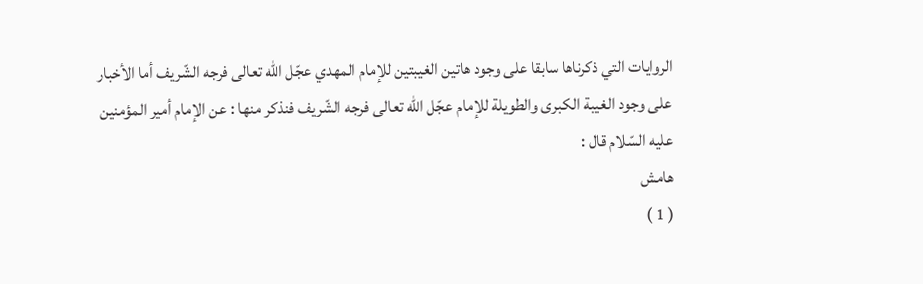الروايات التي ذكرناها سابقا على وجود هاتين الغيبتين للإمام المهدي عجّل اللّه تعالى فرجه الشّريف أما الأخبار على وجود الغيبة الكبرى والطويلة للإمام عجّل اللّه تعالى فرجه الشّريف فنذكر منها : عن الإمام أمير المؤمنين عليه السّلام قال :
هامش
( 1 )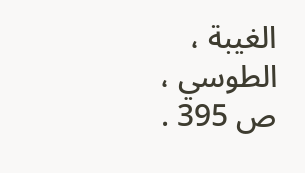الغيبة ، الطوسي ، ص 395 .